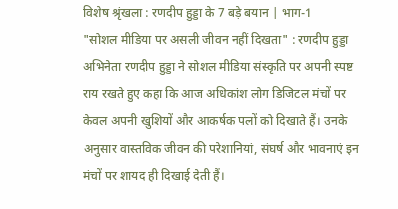विशेष श्रृंखला : रणदीप हुड्डा के 7 बड़े बयान | भाग-1
"सोशल मीडिया पर असली जीवन नहीं दिखता" : रणदीप हुड्डा
अभिनेता रणदीप हुड्डा ने सोशल मीडिया संस्कृति पर अपनी स्पष्ट राय रखते हुए कहा कि आज अधिकांश लोग डिजिटल मंचों पर केवल अपनी खुशियों और आकर्षक पलों को दिखाते हैं। उनके अनुसार वास्तविक जीवन की परेशानियां, संघर्ष और भावनाएं इन मंचों पर शायद ही दिखाई देती हैं।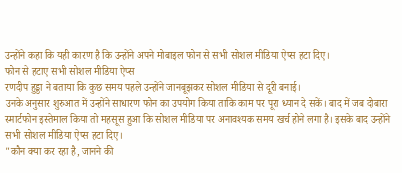उन्होंने कहा कि यही कारण है कि उन्होंने अपने मोबाइल फोन से सभी सोशल मीडिया ऐप्स हटा दिए।
फोन से हटाए सभी सोशल मीडिया ऐप्स
रणदीप हुड्डा ने बताया कि कुछ समय पहले उन्होंने जानबूझकर सोशल मीडिया से दूरी बनाई।
उनके अनुसार शुरुआत में उन्होंने साधारण फोन का उपयोग किया ताकि काम पर पूरा ध्यान दे सकें। बाद में जब दोबारा स्मार्टफोन इस्तेमाल किया तो महसूस हुआ कि सोशल मीडिया पर अनावश्यक समय खर्च होने लगा है। इसके बाद उन्होंने सभी सोशल मीडिया ऐप्स हटा दिए।
"कौन क्या कर रहा है, जानने की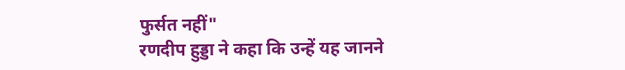फुर्सत नहीं"
रणदीप हुड्डा ने कहा कि उन्हें यह जानने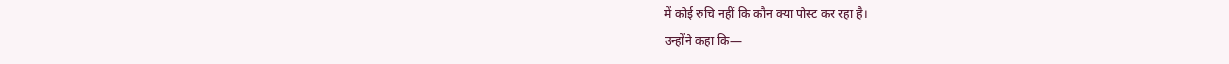में कोई रुचि नहीं कि कौन क्या पोस्ट कर रहा है।
उन्होंने कहा कि—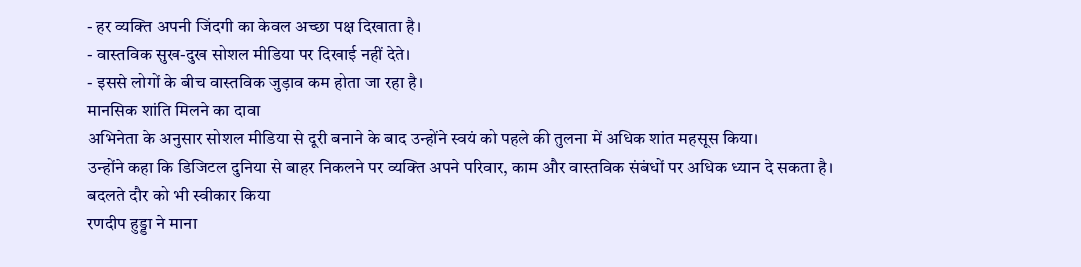- हर व्यक्ति अपनी जिंदगी का केवल अच्छा पक्ष दिखाता है।
- वास्तविक सुख-दुख सोशल मीडिया पर दिखाई नहीं देते।
- इससे लोगों के बीच वास्तविक जुड़ाव कम होता जा रहा है।
मानसिक शांति मिलने का दावा
अभिनेता के अनुसार सोशल मीडिया से दूरी बनाने के बाद उन्होंने स्वयं को पहले की तुलना में अधिक शांत महसूस किया।
उन्होंने कहा कि डिजिटल दुनिया से बाहर निकलने पर व्यक्ति अपने परिवार, काम और वास्तविक संबंधों पर अधिक ध्यान दे सकता है।
बदलते दौर को भी स्वीकार किया
रणदीप हुड्डा ने माना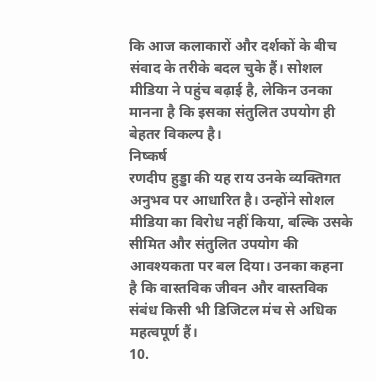कि आज कलाकारों और दर्शकों के बीच संवाद के तरीके बदल चुके हैं। सोशल मीडिया ने पहुंच बढ़ाई है, लेकिन उनका मानना है कि इसका संतुलित उपयोग ही बेहतर विकल्प है।
निष्कर्ष
रणदीप हुड्डा की यह राय उनके व्यक्तिगत अनुभव पर आधारित है। उन्होंने सोशल मीडिया का विरोध नहीं किया, बल्कि उसके सीमित और संतुलित उपयोग की आवश्यकता पर बल दिया। उनका कहना है कि वास्तविक जीवन और वास्तविक संबंध किसी भी डिजिटल मंच से अधिक महत्वपूर्ण हैं।
10.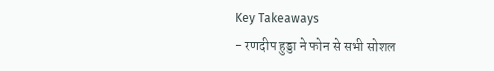Key Takeaways
- रणदीप हुड्डा ने फोन से सभी सोशल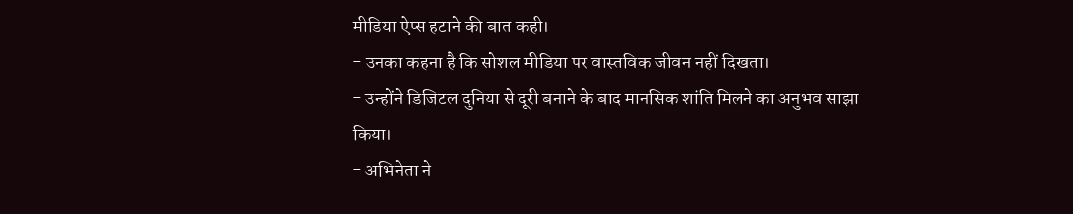मीडिया ऐप्स हटाने की बात कही।
- उनका कहना है कि सोशल मीडिया पर वास्तविक जीवन नहीं दिखता।
- उन्होंने डिजिटल दुनिया से दूरी बनाने के बाद मानसिक शांति मिलने का अनुभव साझा किया।
- अभिनेता ने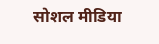सोशल मीडिया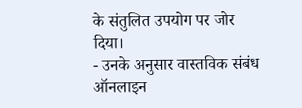के संतुलित उपयोग पर जोर दिया।
- उनके अनुसार वास्तविक संबंध ऑनलाइन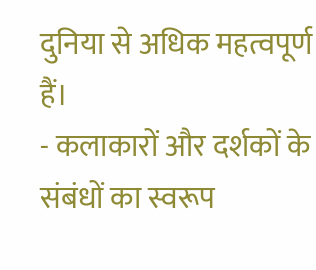दुनिया से अधिक महत्वपूर्ण हैं।
- कलाकारों और दर्शकों के संबंधों का स्वरूप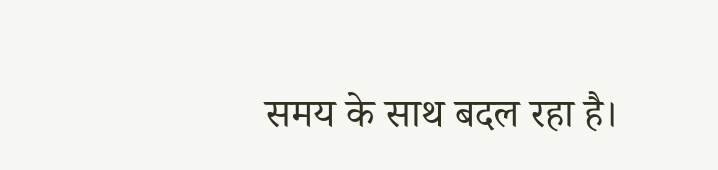समय के साथ बदल रहा है।